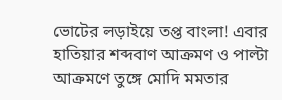ভোটের লড়াইয়ে তপ্ত বাংলা! এবার হাতিয়ার শব্দবাণ আক্রমণ ও পাল্টা আক্রমণে তুঙ্গে মোদি মমতার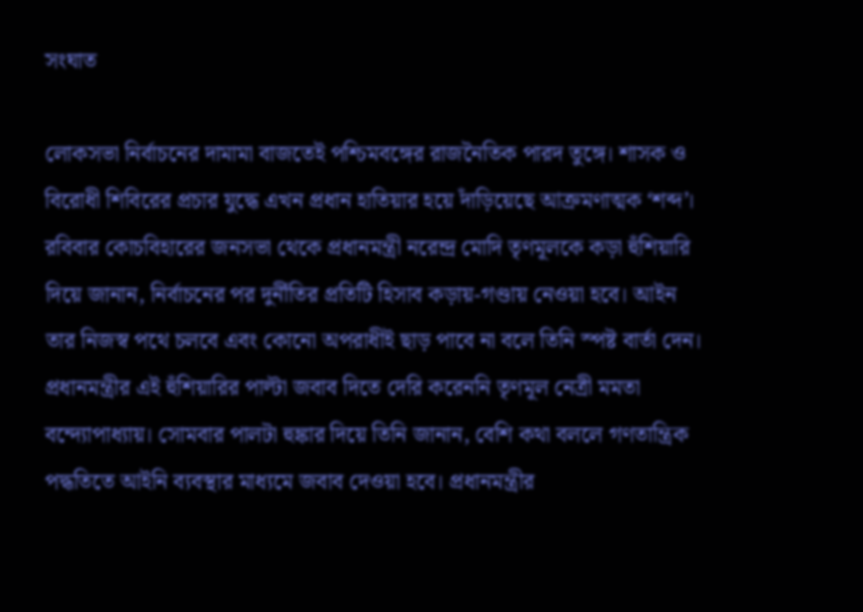সংঘাত

লোকসভা নির্বাচনের দামামা বাজতেই পশ্চিমবঙ্গের রাজনৈতিক পারদ তুঙ্গে। শাসক ও বিরোধী শিবিরের প্রচার যুদ্ধে এখন প্রধান হাতিয়ার হয়ে দাঁড়িয়েছে আক্রমণাত্মক ‘শব্দ’। রবিবার কোচবিহারের জনসভা থেকে প্রধানমন্ত্রী নরেন্দ্র মোদি তৃণমূলকে কড়া হুঁশিয়ারি দিয়ে জানান, নির্বাচনের পর দুর্নীতির প্রতিটি হিসাব কড়ায়-গণ্ডায় নেওয়া হবে। আইন তার নিজস্ব পথে চলবে এবং কোনো অপরাধীই ছাড় পাবে না বলে তিনি স্পষ্ট বার্তা দেন।
প্রধানমন্ত্রীর এই হুঁশিয়ারির পাল্টা জবাব দিতে দেরি করেননি তৃণমূল নেত্রী মমতা বন্দ্যোপাধ্যায়। সোমবার পালটা হুঙ্কার দিয়ে তিনি জানান, বেশি কথা বললে গণতান্ত্রিক পদ্ধতিতে আইনি ব্যবস্থার মাধ্যমে জবাব দেওয়া হবে। প্রধানমন্ত্রীর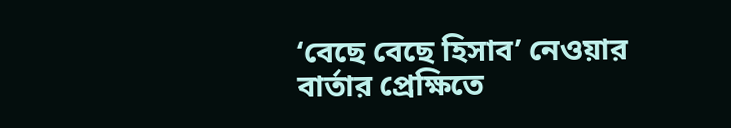‘বেছে বেছে হিসাব’ নেওয়ার বার্তার প্রেক্ষিতে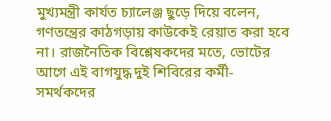মুখ্যমন্ত্রী কার্যত চ্যালেঞ্জ ছুড়ে দিয়ে বলেন, গণতন্ত্রের কাঠগড়ায় কাউকেই রেয়াত করা হবে না। রাজনৈতিক বিশ্লেষকদের মতে, ভোটের আগে এই বাগযুদ্ধ দুই শিবিরের কর্মী-সমর্থকদের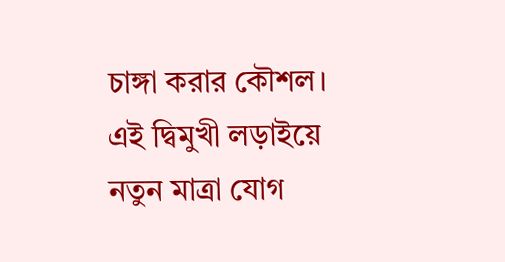চাঙ্গা করার কৌশল।
এই দ্বিমুখী লড়াইয়ে নতুন মাত্রা যোগ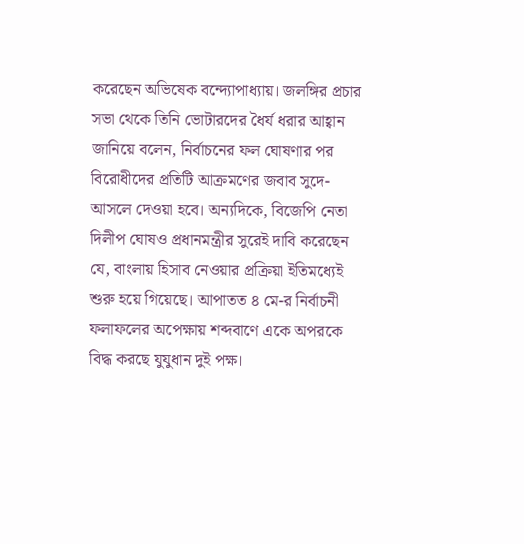করেছেন অভিষেক বন্দ্যোপাধ্যায়। জলঙ্গির প্রচার সভা থেকে তিনি ভোটারদের ধৈর্য ধরার আহ্বান জানিয়ে বলেন, নির্বাচনের ফল ঘোষণার পর বিরোধীদের প্রতিটি আক্রমণের জবাব সুদে-আসলে দেওয়া হবে। অন্যদিকে, বিজেপি নেতা দিলীপ ঘোষও প্রধানমন্ত্রীর সুরেই দাবি করেছেন যে, বাংলায় হিসাব নেওয়ার প্রক্রিয়া ইতিমধ্যেই শুরু হয়ে গিয়েছে। আপাতত ৪ মে-র নির্বাচনী ফলাফলের অপেক্ষায় শব্দবাণে একে অপরকে বিদ্ধ করছে যুযুধান দুই পক্ষ।